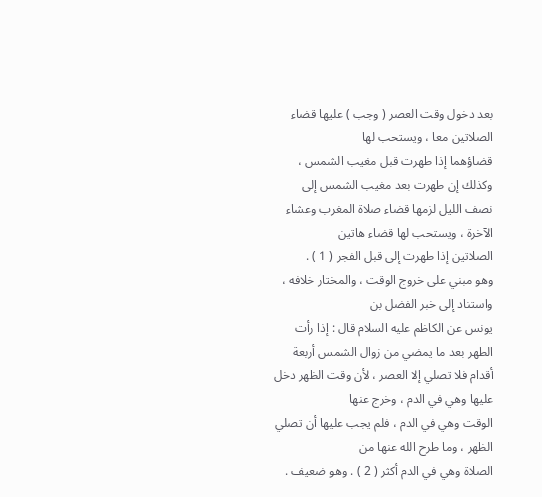بعد دخول وقت العصر ( وجب ) عليها قضاء الصلاتين معا ، ويستحب لها
قضاؤهما إذا طهرت قبل مغيب الشمس ، وكذلك إن طهرت بعد مغيب الشمس إلى
نصف الليل لزمها قضاء صلاة المغرب وعشاء الآخرة ، ويستحب لها قضاء هاتين
الصلاتين إذا طهرت إلى قبل الفجر ( 1 ) .
وهو مبني على خروج الوقت ، والمختار خلافه ، واستناد إلى خبر الفضل بن
يونس عن الكاظم عليه السلام قال : إذا رأت الطهر بعد ما يمضي من زوال الشمس أربعة
أقدام فلا تصلي إلا العصر ، لأن وقت الظهر دخل عليها وهي في الدم ، وخرج عنها
الوقت وهي في الدم ، فلم يجب عليها أن تصلي الظهر ، وما طرح الله عنها من
الصلاة وهي في الدم أكثر ( 2 ) . وهو ضعيف .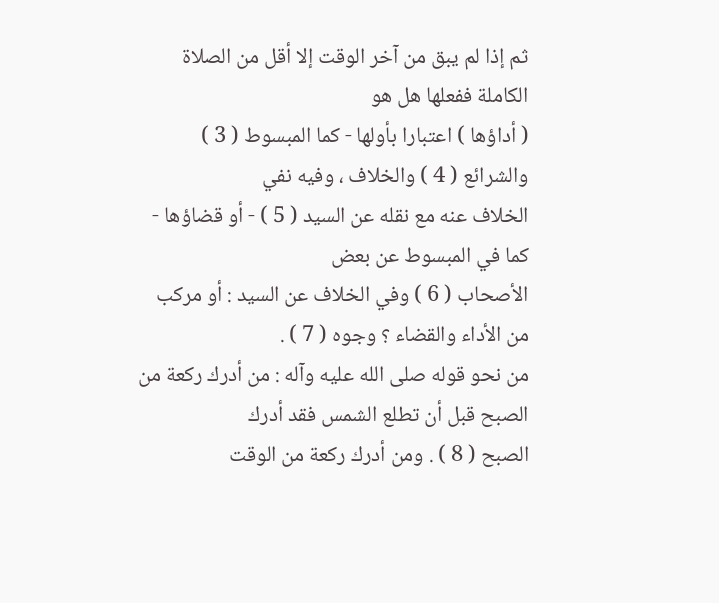ثم إذا لم يبق من آخر الوقت إلا أقل من الصلاة الكاملة ففعلها هل هو
( أداؤها ) اعتبارا بأولها - كما المبسوط ( 3 ) والشرائع ( 4 ) والخلاف ، وفيه نفي
الخلاف عنه مع نقله عن السيد ( 5 ) - أو قضاؤها - كما في المبسوط عن بعض
الأصحاب ( 6 ) وفي الخلاف عن السيد : أو مركب من الأداء والقضاء ؟ وجوه ( 7 ) .
من نحو قوله صلى الله عليه وآله : من أدرك ركعة من الصبح قبل أن تطلع الشمس فقد أدرك
الصبح ( 8 ) . ومن أدرك ركعة من الوقت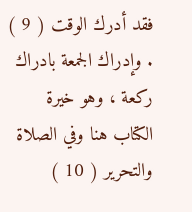فقد أدرك الوقت ( 9 ) . وإدراك الجمعة بادراك
ركعة ، وهو خيرة الكتاب هنا وفي الصلاة والتحرير ( 10 )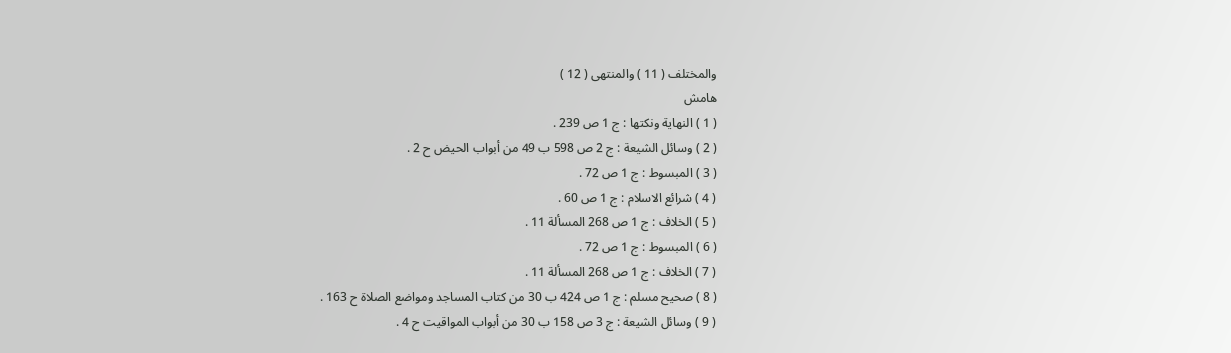والمختلف ( 11 ) والمنتهى ( 12 )
هامش
( 1 ) النهاية ونكتها : ج 1 ص 239 .
( 2 ) وسائل الشيعة : ج 2 ص 598 ب 49 من أبواب الحيض ح 2 .
( 3 ) المبسوط : ج 1 ص 72 .
( 4 ) شرائع الاسلام : ج 1 ص 60 .
( 5 ) الخلاف : ج 1 ص 268 المسألة 11 .
( 6 ) المبسوط : ج 1 ص 72 .
( 7 ) الخلاف : ج 1 ص 268 المسألة 11 .
( 8 ) صحيح مسلم : ج 1 ص 424 ب 30 من كتاب المساجد ومواضع الصلاة ح 163 .
( 9 ) وسائل الشيعة : ج 3 ص 158 ب 30 من أبواب المواقيت ح 4 .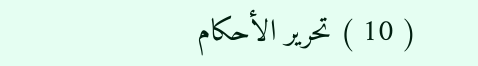( 10 ) تحرير الأحكام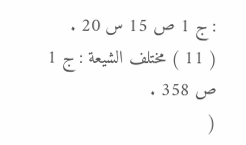: ج 1 ص 15 س 20 .
( 11 ) مختلف الشيعة : ج 1 ص 358 .
(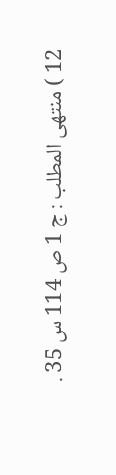12 ) منتهى المطلب : ج 1 ص 114 س 35 .